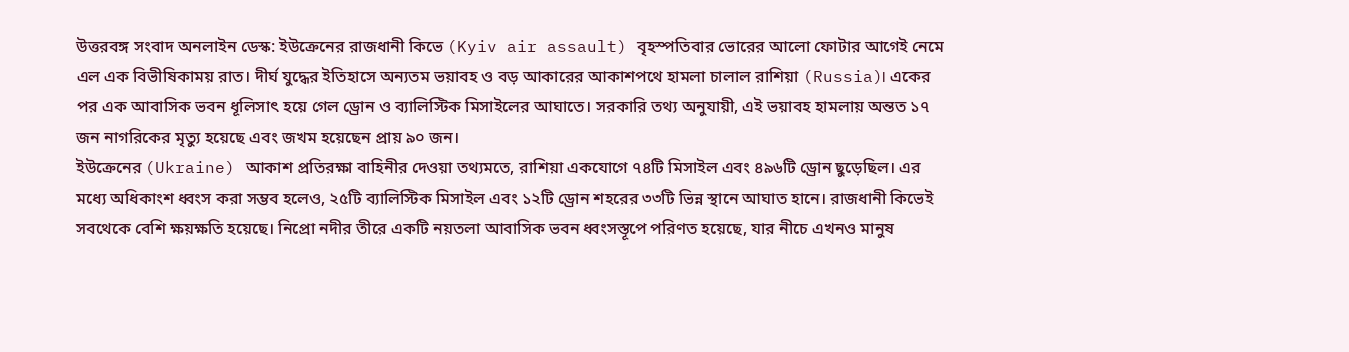উত্তরবঙ্গ সংবাদ অনলাইন ডেস্ক: ইউক্রেনের রাজধানী কিভে (Kyiv air assault) বৃহস্পতিবার ভোরের আলো ফোটার আগেই নেমে এল এক বিভীষিকাময় রাত। দীর্ঘ যুদ্ধের ইতিহাসে অন্যতম ভয়াবহ ও বড় আকারের আকাশপথে হামলা চালাল রাশিয়া (Russia)। একের পর এক আবাসিক ভবন ধূলিসাৎ হয়ে গেল ড্রোন ও ব্যালিস্টিক মিসাইলের আঘাতে। সরকারি তথ্য অনুযায়ী, এই ভয়াবহ হামলায় অন্তত ১৭ জন নাগরিকের মৃত্যু হয়েছে এবং জখম হয়েছেন প্রায় ৯০ জন।
ইউক্রেনের (Ukraine) আকাশ প্রতিরক্ষা বাহিনীর দেওয়া তথ্যমতে, রাশিয়া একযোগে ৭৪টি মিসাইল এবং ৪৯৬টি ড্রোন ছুড়েছিল। এর মধ্যে অধিকাংশ ধ্বংস করা সম্ভব হলেও, ২৫টি ব্যালিস্টিক মিসাইল এবং ১২টি ড্রোন শহরের ৩৩টি ভিন্ন স্থানে আঘাত হানে। রাজধানী কিভেই সবথেকে বেশি ক্ষয়ক্ষতি হয়েছে। নিপ্রো নদীর তীরে একটি নয়তলা আবাসিক ভবন ধ্বংসস্তূপে পরিণত হয়েছে, যার নীচে এখনও মানুষ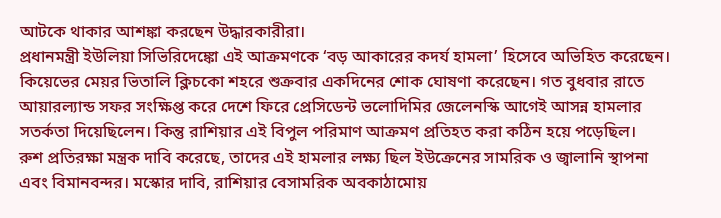আটকে থাকার আশঙ্কা করছেন উদ্ধারকারীরা।
প্রধানমন্ত্রী ইউলিয়া সিভিরিদেঙ্কো এই আক্রমণকে ‘বড় আকারের কদর্য হামলা’ হিসেবে অভিহিত করেছেন। কিয়েভের মেয়র ভিতালি ক্লিচকো শহরে শুক্রবার একদিনের শোক ঘোষণা করেছেন। গত বুধবার রাতে আয়ারল্যান্ড সফর সংক্ষিপ্ত করে দেশে ফিরে প্রেসিডেন্ট ভলোদিমির জেলেনস্কি আগেই আসন্ন হামলার সতর্কতা দিয়েছিলেন। কিন্তু রাশিয়ার এই বিপুল পরিমাণ আক্রমণ প্রতিহত করা কঠিন হয়ে পড়েছিল।
রুশ প্রতিরক্ষা মন্ত্রক দাবি করেছে, তাদের এই হামলার লক্ষ্য ছিল ইউক্রেনের সামরিক ও জ্বালানি স্থাপনা এবং বিমানবন্দর। মস্কোর দাবি, রাশিয়ার বেসামরিক অবকাঠামোয়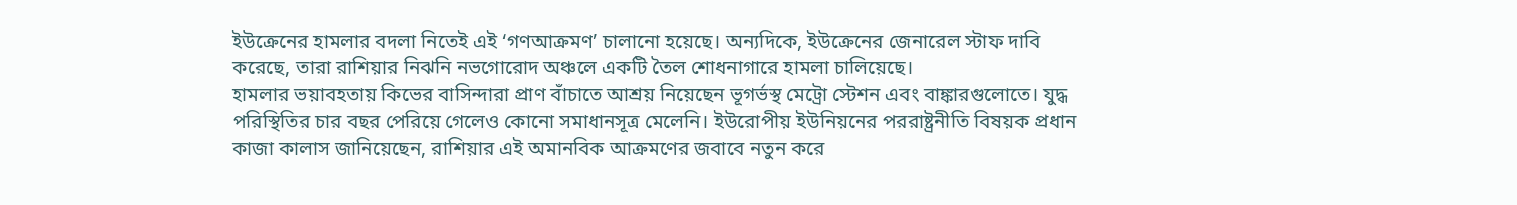ইউক্রেনের হামলার বদলা নিতেই এই ‘গণআক্রমণ’ চালানো হয়েছে। অন্যদিকে, ইউক্রেনের জেনারেল স্টাফ দাবি করেছে, তারা রাশিয়ার নিঝনি নভগোরোদ অঞ্চলে একটি তৈল শোধনাগারে হামলা চালিয়েছে।
হামলার ভয়াবহতায় কিভের বাসিন্দারা প্রাণ বাঁচাতে আশ্রয় নিয়েছেন ভূগর্ভস্থ মেট্রো স্টেশন এবং বাঙ্কারগুলোতে। যুদ্ধ পরিস্থিতির চার বছর পেরিয়ে গেলেও কোনো সমাধানসূত্র মেলেনি। ইউরোপীয় ইউনিয়নের পররাষ্ট্রনীতি বিষয়ক প্রধান কাজা কালাস জানিয়েছেন, রাশিয়ার এই অমানবিক আক্রমণের জবাবে নতুন করে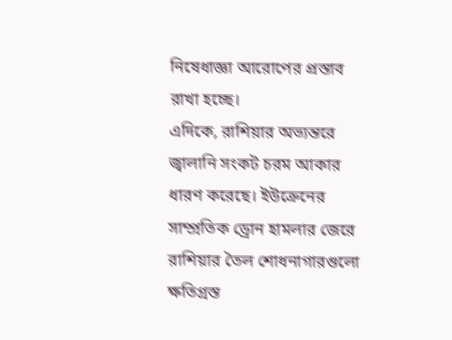নিষেধাজ্ঞা আরোপের প্রস্তাব রাখা হচ্ছে।
এদিকে, রাশিয়ার অভ্যন্তরে জ্বালানি সংকট চরম আকার ধারণ করেছে। ইউক্রেনের সাম্প্রতিক ড্রোন হামলার জেরে রাশিয়ার তৈল শোধনাগারগুলো ক্ষতিগ্রস্ত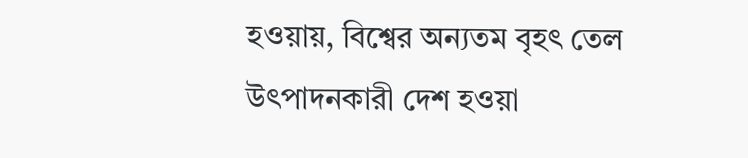হওয়ায়, বিশ্বের অন্যতম বৃহৎ তেল উৎপাদনকারী দেশ হওয়া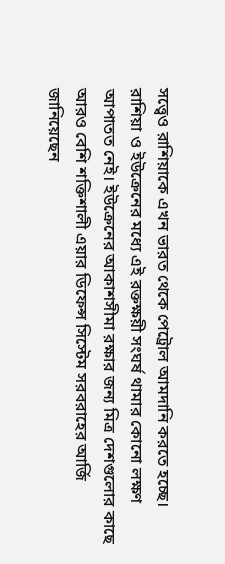সত্ত্বেও রাশিয়াকে এখন ভারত থেকে পেট্রোল আমদানি করতে হচ্ছে। রাশিয়া ও ইউক্রেনের মধ্যে এই রক্তক্ষয়ী সংঘর্ষ থামার কোনো লক্ষণ আপাতত নেই। ইউক্রেনের আকাশসীমা রক্ষার জন্য মিত্র দেশগুলোর কাছে আরও বেশি শক্তিশালী এয়ার ডিফেন্স সিস্টেম সরবরাহের আর্জি জানিয়েছেন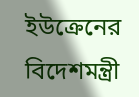ইউক্রেনের বিদেশমন্ত্রী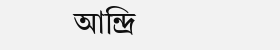আন্দ্রি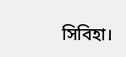সিবিহা।